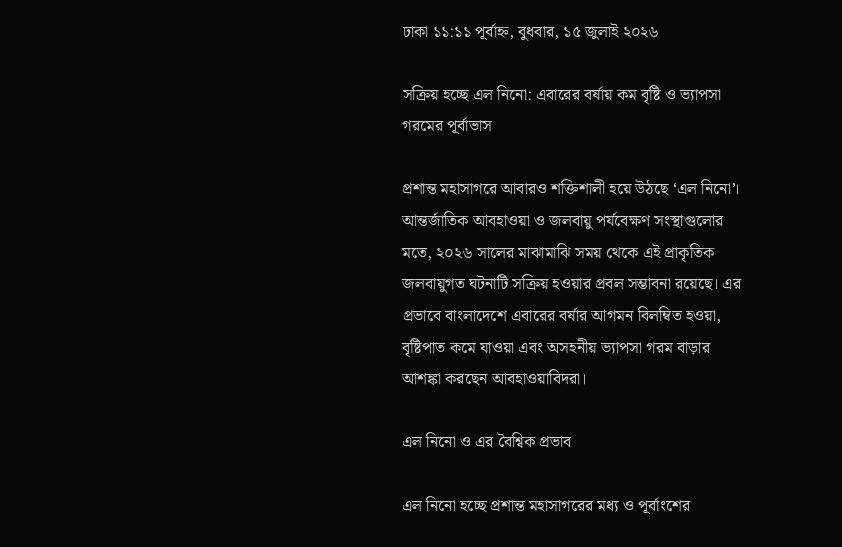ঢাকা ১১:১১ পূর্বাহ্ন, বুধবার, ১৫ জুলাই ২০২৬

সক্রিয় হচ্ছে এল নিনো: এবারের বর্ষায় কম বৃষ্টি ও ভ্যাপসা গরমের পূর্বাভাস

প্রশান্ত মহাসাগরে আবারও শক্তিশালী হয়ে উঠছে ‘এল নিনো’। আন্তর্জাতিক আবহাওয়া ও জলবায়ু পর্যবেক্ষণ সংস্থাগুলোর মতে, ২০২৬ সালের মাঝামাঝি সময় থেকে এই প্রাকৃতিক জলবায়ুগত ঘটনাটি সক্রিয় হওয়ার প্রবল সম্ভাবনা রয়েছে। এর প্রভাবে বাংলাদেশে এবারের বর্ষার আগমন বিলম্বিত হওয়া, বৃষ্টিপাত কমে যাওয়া এবং অসহনীয় ভ্যাপসা গরম বাড়ার আশঙ্কা করছেন আবহাওয়াবিদরা।

এল নিনো ও এর বৈশ্বিক প্রভাব

এল নিনো হচ্ছে প্রশান্ত মহাসাগরের মধ্য ও পূর্বাংশের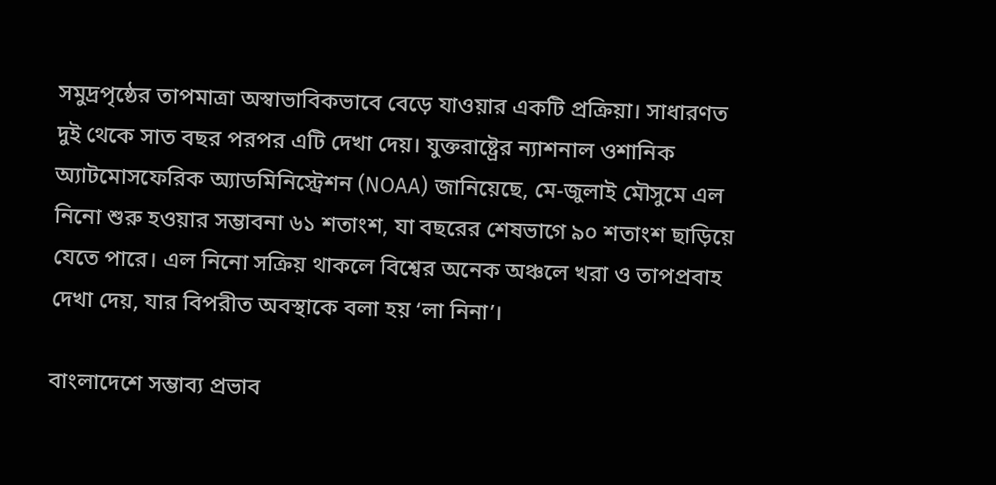সমুদ্রপৃষ্ঠের তাপমাত্রা অস্বাভাবিকভাবে বেড়ে যাওয়ার একটি প্রক্রিয়া। সাধারণত দুই থেকে সাত বছর পরপর এটি দেখা দেয়। যুক্তরাষ্ট্রের ন্যাশনাল ওশানিক অ্যাটমোসফেরিক অ্যাডমিনিস্ট্রেশন (NOAA) জানিয়েছে, মে-জুলাই মৌসুমে এল নিনো শুরু হওয়ার সম্ভাবনা ৬১ শতাংশ, যা বছরের শেষভাগে ৯০ শতাংশ ছাড়িয়ে যেতে পারে। এল নিনো সক্রিয় থাকলে বিশ্বের অনেক অঞ্চলে খরা ও তাপপ্রবাহ দেখা দেয়, যার বিপরীত অবস্থাকে বলা হয় ‘লা নিনা’।

বাংলাদেশে সম্ভাব্য প্রভাব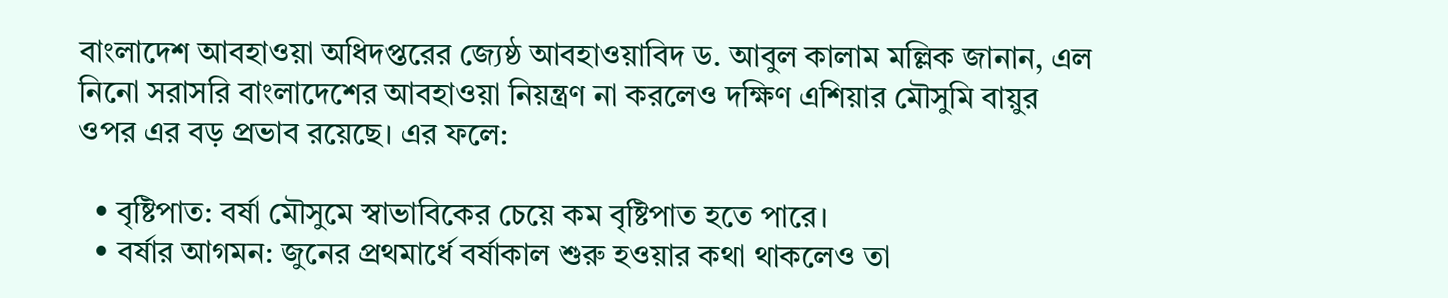বাংলাদেশ আবহাওয়া অধিদপ্তরের জ্যেষ্ঠ আবহাওয়াবিদ ড. আবুল কালাম মল্লিক জানান, এল নিনো সরাসরি বাংলাদেশের আবহাওয়া নিয়ন্ত্রণ না করলেও দক্ষিণ এশিয়ার মৌসুমি বায়ুর ওপর এর বড় প্রভাব রয়েছে। এর ফলে:

  • বৃষ্টিপাত: বর্ষা মৌসুমে স্বাভাবিকের চেয়ে কম বৃষ্টিপাত হতে পারে।
  • বর্ষার আগমন: জুনের প্রথমার্ধে বর্ষাকাল শুরু হওয়ার কথা থাকলেও তা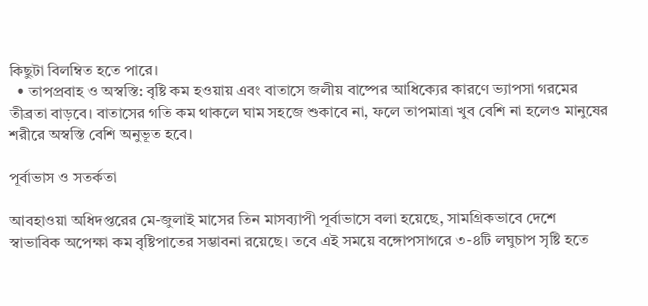কিছুটা বিলম্বিত হতে পারে।
  • তাপপ্রবাহ ও অস্বস্তি: বৃষ্টি কম হওয়ায় এবং বাতাসে জলীয় বাষ্পের আধিক্যের কারণে ভ্যাপসা গরমের তীব্রতা বাড়বে। বাতাসের গতি কম থাকলে ঘাম সহজে শুকাবে না, ফলে তাপমাত্রা খুব বেশি না হলেও মানুষের শরীরে অস্বস্তি বেশি অনুভূত হবে।

পূর্বাভাস ও সতর্কতা

আবহাওয়া অধিদপ্তরের মে-জুলাই মাসের তিন মাসব্যাপী পূর্বাভাসে বলা হয়েছে, সামগ্রিকভাবে দেশে স্বাভাবিক অপেক্ষা কম বৃষ্টিপাতের সম্ভাবনা রয়েছে। তবে এই সময়ে বঙ্গোপসাগরে ৩-৪টি লঘুচাপ সৃষ্টি হতে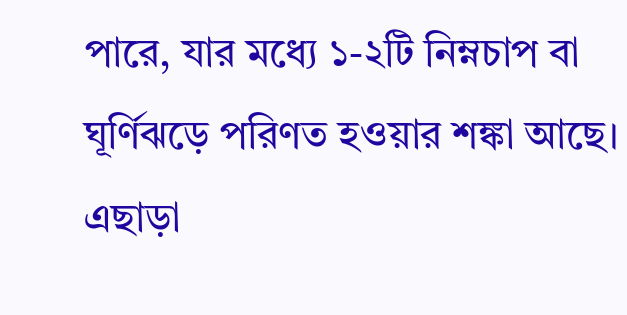পারে, যার মধ্যে ১-২টি নিম্নচাপ বা ঘূর্ণিঝড়ে পরিণত হওয়ার শঙ্কা আছে। এছাড়া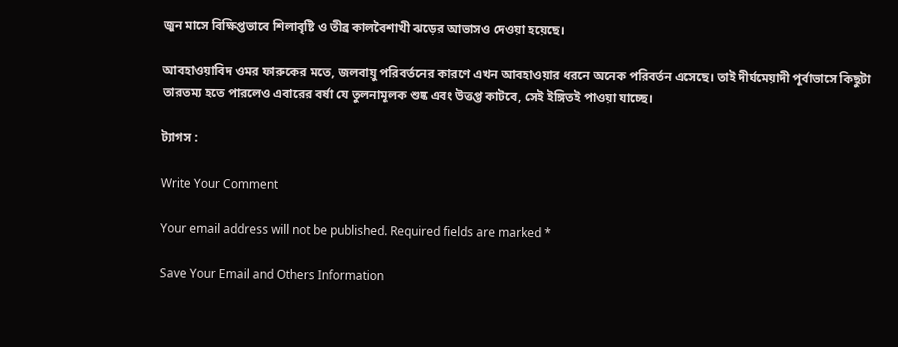জুন মাসে বিক্ষিপ্তভাবে শিলাবৃষ্টি ও তীব্র কালবৈশাখী ঝড়ের আভাসও দেওয়া হয়েছে।

আবহাওয়াবিদ ওমর ফারুকের মতে, জলবায়ু পরিবর্তনের কারণে এখন আবহাওয়ার ধরনে অনেক পরিবর্তন এসেছে। তাই দীর্ঘমেয়াদী পূর্বাভাসে কিছুটা তারতম্য হতে পারলেও এবারের বর্ষা যে তুলনামূলক শুষ্ক এবং উত্তপ্ত কাটবে, সেই ইঙ্গিতই পাওয়া যাচ্ছে।

ট্যাগস :

Write Your Comment

Your email address will not be published. Required fields are marked *

Save Your Email and Others Information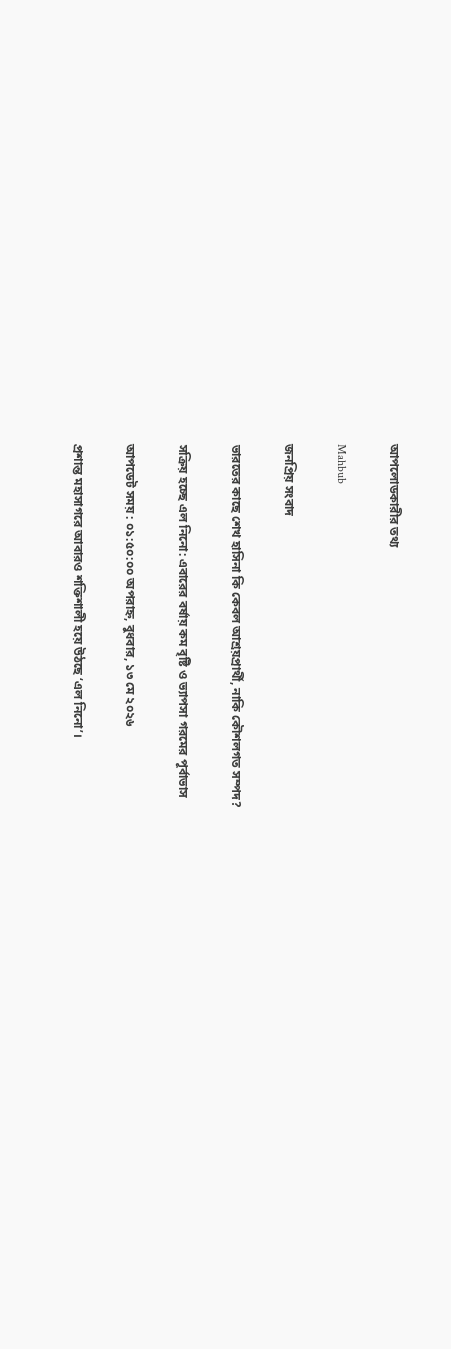আপলোডকারীর তথ্য

Mahbub

জনপ্রিয় সংবাদ

ভারতের কাছে শেখ হাসিনা কি কেবল আশ্রয়প্রার্থী, নাকি কৌশলগত সম্পদ?

সক্রিয় হচ্ছে এল নিনো: এবারের বর্ষায় কম বৃষ্টি ও ভ্যাপসা গরমের পূর্বাভাস

আপডেট সময় : ০১:৫০:০০ অপরাহ্ন, বুধবার, ১৩ মে ২০২৬

প্রশান্ত মহাসাগরে আবারও শক্তিশালী হয়ে উঠছে ‘এল নিনো’।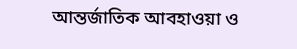আন্তর্জাতিক আবহাওয়া ও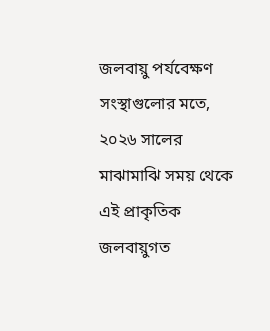জলবায়ু পর্যবেক্ষণ সংস্থাগুলোর মতে, ২০২৬ সালের মাঝামাঝি সময় থেকে এই প্রাকৃতিক জলবায়ুগত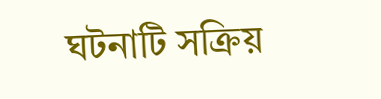ঘটনাটি সক্রিয়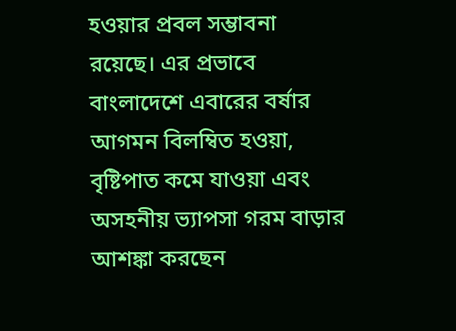হওয়ার প্রবল সম্ভাবনা রয়েছে। এর প্রভাবে বাংলাদেশে এবারের বর্ষার আগমন বিলম্বিত হওয়া, বৃষ্টিপাত কমে যাওয়া এবং অসহনীয় ভ্যাপসা গরম বাড়ার আশঙ্কা করছেন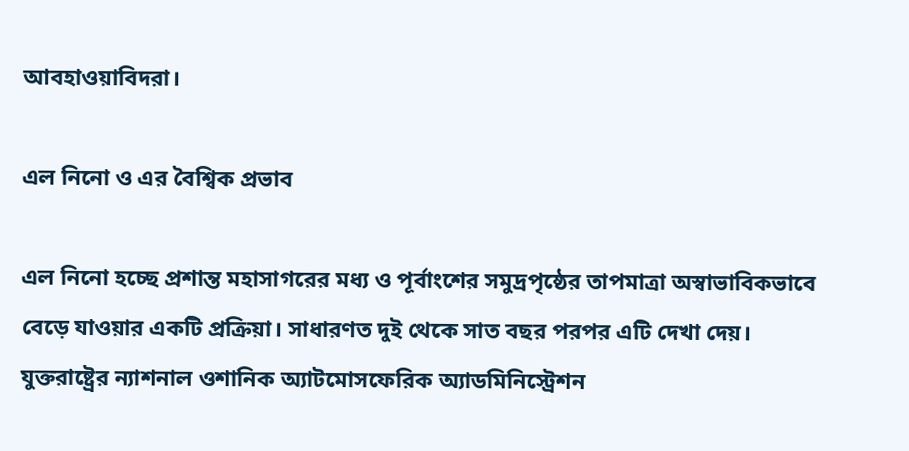আবহাওয়াবিদরা।

এল নিনো ও এর বৈশ্বিক প্রভাব

এল নিনো হচ্ছে প্রশান্ত মহাসাগরের মধ্য ও পূর্বাংশের সমুদ্রপৃষ্ঠের তাপমাত্রা অস্বাভাবিকভাবে বেড়ে যাওয়ার একটি প্রক্রিয়া। সাধারণত দুই থেকে সাত বছর পরপর এটি দেখা দেয়। যুক্তরাষ্ট্রের ন্যাশনাল ওশানিক অ্যাটমোসফেরিক অ্যাডমিনিস্ট্রেশন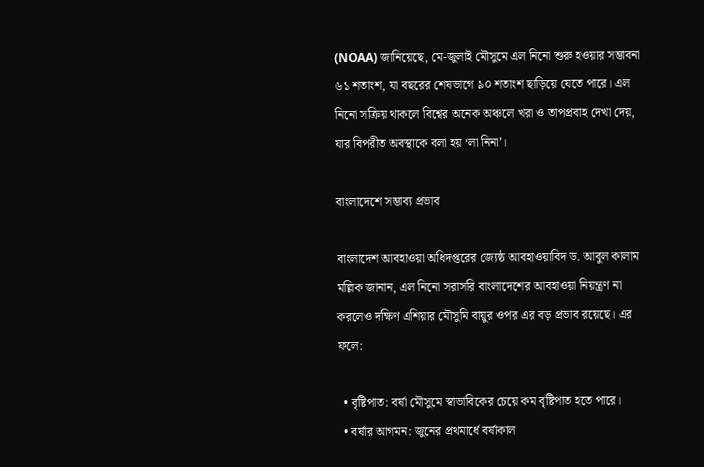(NOAA) জানিয়েছে, মে-জুলাই মৌসুমে এল নিনো শুরু হওয়ার সম্ভাবনা ৬১ শতাংশ, যা বছরের শেষভাগে ৯০ শতাংশ ছাড়িয়ে যেতে পারে। এল নিনো সক্রিয় থাকলে বিশ্বের অনেক অঞ্চলে খরা ও তাপপ্রবাহ দেখা দেয়, যার বিপরীত অবস্থাকে বলা হয় ‘লা নিনা’।

বাংলাদেশে সম্ভাব্য প্রভাব

বাংলাদেশ আবহাওয়া অধিদপ্তরের জ্যেষ্ঠ আবহাওয়াবিদ ড. আবুল কালাম মল্লিক জানান, এল নিনো সরাসরি বাংলাদেশের আবহাওয়া নিয়ন্ত্রণ না করলেও দক্ষিণ এশিয়ার মৌসুমি বায়ুর ওপর এর বড় প্রভাব রয়েছে। এর ফলে:

  • বৃষ্টিপাত: বর্ষা মৌসুমে স্বাভাবিকের চেয়ে কম বৃষ্টিপাত হতে পারে।
  • বর্ষার আগমন: জুনের প্রথমার্ধে বর্ষাকাল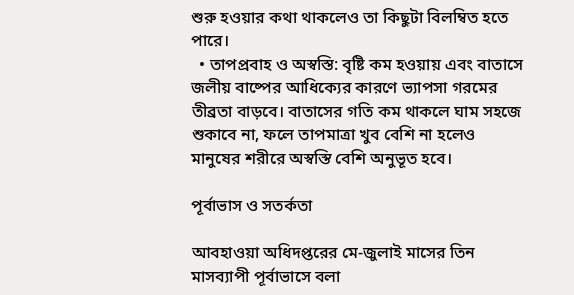শুরু হওয়ার কথা থাকলেও তা কিছুটা বিলম্বিত হতে পারে।
  • তাপপ্রবাহ ও অস্বস্তি: বৃষ্টি কম হওয়ায় এবং বাতাসে জলীয় বাষ্পের আধিক্যের কারণে ভ্যাপসা গরমের তীব্রতা বাড়বে। বাতাসের গতি কম থাকলে ঘাম সহজে শুকাবে না, ফলে তাপমাত্রা খুব বেশি না হলেও মানুষের শরীরে অস্বস্তি বেশি অনুভূত হবে।

পূর্বাভাস ও সতর্কতা

আবহাওয়া অধিদপ্তরের মে-জুলাই মাসের তিন মাসব্যাপী পূর্বাভাসে বলা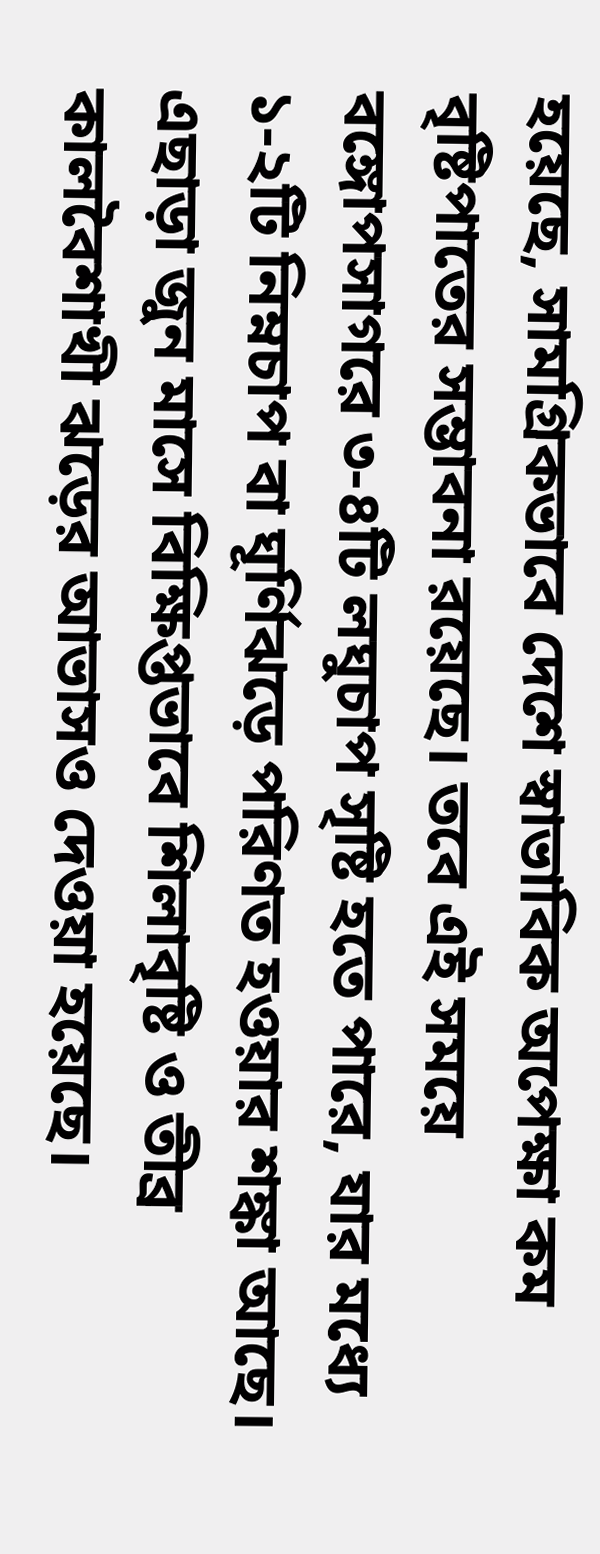হয়েছে, সামগ্রিকভাবে দেশে স্বাভাবিক অপেক্ষা কম বৃষ্টিপাতের সম্ভাবনা রয়েছে। তবে এই সময়ে বঙ্গোপসাগরে ৩-৪টি লঘুচাপ সৃষ্টি হতে পারে, যার মধ্যে ১-২টি নিম্নচাপ বা ঘূর্ণিঝড়ে পরিণত হওয়ার শঙ্কা আছে। এছাড়া জুন মাসে বিক্ষিপ্তভাবে শিলাবৃষ্টি ও তীব্র কালবৈশাখী ঝড়ের আভাসও দেওয়া হয়েছে।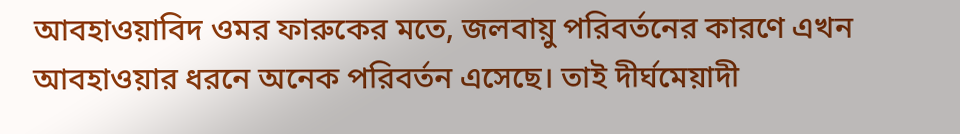আবহাওয়াবিদ ওমর ফারুকের মতে, জলবায়ু পরিবর্তনের কারণে এখন আবহাওয়ার ধরনে অনেক পরিবর্তন এসেছে। তাই দীর্ঘমেয়াদী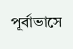পূর্বাভাসে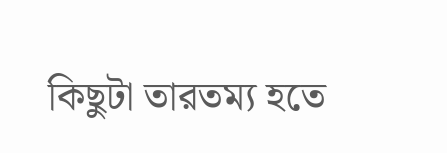কিছুটা তারতম্য হতে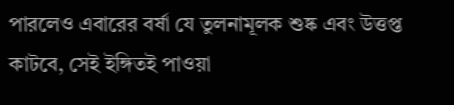পারলেও এবারের বর্ষা যে তুলনামূলক শুষ্ক এবং উত্তপ্ত কাটবে, সেই ইঙ্গিতই পাওয়া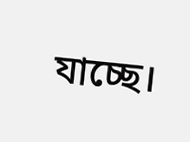যাচ্ছে।